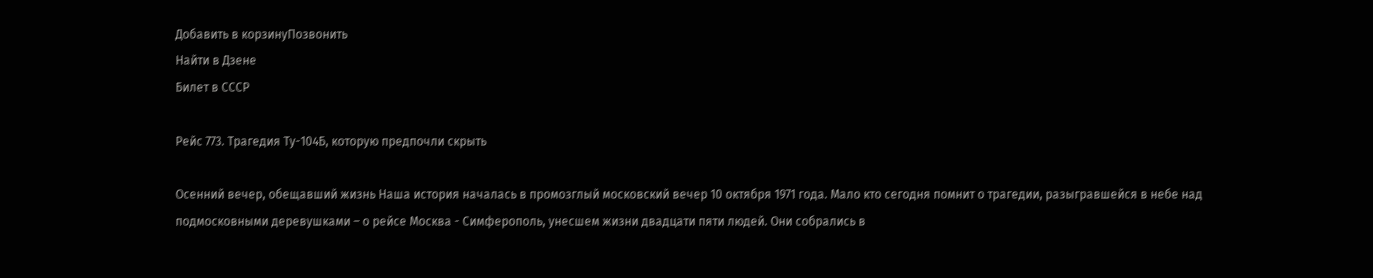Добавить в корзинуПозвонить
Найти в Дзене
Билет в СССР

Рейс 773. Трагедия Ту-104Б, которую предпочли скрыть

Осенний вечер, обещавший жизнь Наша история началась в промозглый московский вечер 10 октября 1971 года. Мало кто сегодня помнит о трагедии, разыгравшейся в небе над подмосковными деревушками – о рейсе Москва - Симферополь, унесшем жизни двадцати пяти людей. Они собрались в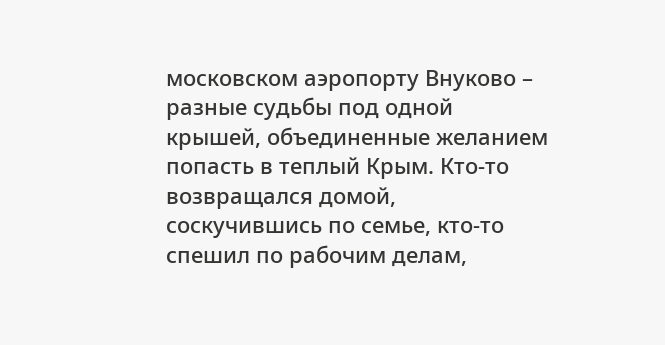московском аэропорту Внуково – разные судьбы под одной крышей, объединенные желанием попасть в теплый Крым. Кто-то возвращался домой, соскучившись по семье, кто-то спешил по рабочим делам,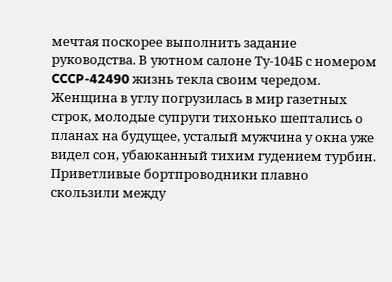мечтая поскорее выполнить задание руководства. В уютном салоне Ту-104Б с номером CCCP-42490 жизнь текла своим чередом. Женщина в углу погрузилась в мир газетных строк, молодые супруги тихонько шептались о планах на будущее, усталый мужчина у окна уже видел сон, убаюканный тихим гудением турбин. Приветливые бортпроводники плавно скользили между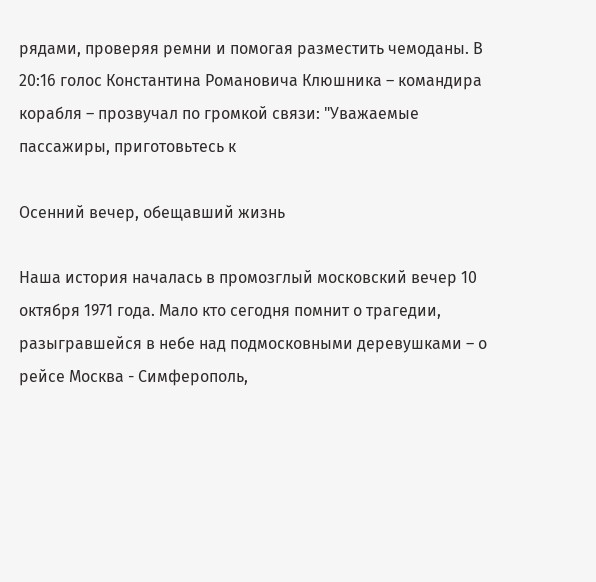рядами, проверяя ремни и помогая разместить чемоданы. В 20:16 голос Константина Романовича Клюшника – командира корабля – прозвучал по громкой связи: "Уважаемые пассажиры, приготовьтесь к

Осенний вечер, обещавший жизнь

Наша история началась в промозглый московский вечер 10 октября 1971 года. Мало кто сегодня помнит о трагедии, разыгравшейся в небе над подмосковными деревушками – о рейсе Москва - Симферополь,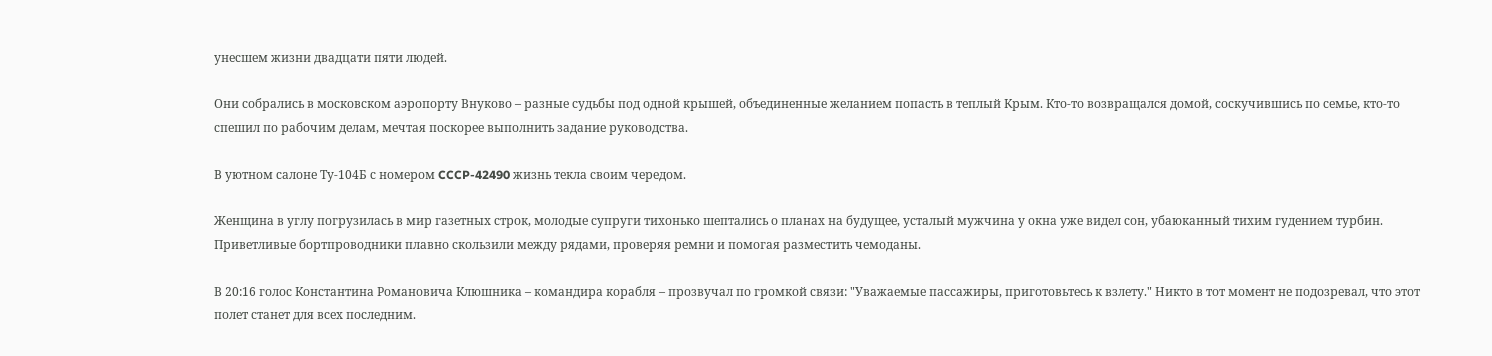унесшем жизни двадцати пяти людей.

Они собрались в московском аэропорту Внуково – разные судьбы под одной крышей, объединенные желанием попасть в теплый Крым. Кто-то возвращался домой, соскучившись по семье, кто-то спешил по рабочим делам, мечтая поскорее выполнить задание руководства.

В уютном салоне Ту-104Б с номером CCCP-42490 жизнь текла своим чередом.

Женщина в углу погрузилась в мир газетных строк, молодые супруги тихонько шептались о планах на будущее, усталый мужчина у окна уже видел сон, убаюканный тихим гудением турбин. Приветливые бортпроводники плавно скользили между рядами, проверяя ремни и помогая разместить чемоданы.

В 20:16 голос Константина Романовича Клюшника – командира корабля – прозвучал по громкой связи: "Уважаемые пассажиры, приготовьтесь к взлету." Никто в тот момент не подозревал, что этот полет станет для всех последним.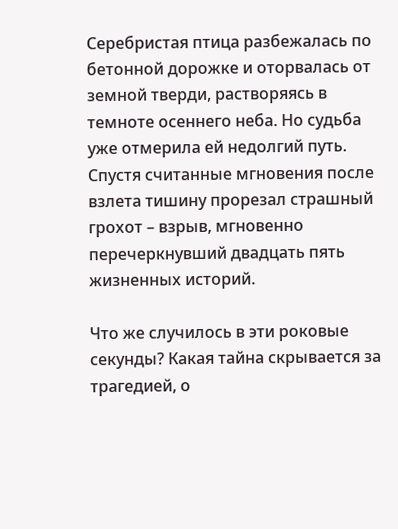Серебристая птица разбежалась по бетонной дорожке и оторвалась от земной тверди, растворяясь в темноте осеннего неба. Но судьба уже отмерила ей недолгий путь. Спустя считанные мгновения после взлета тишину прорезал страшный грохот – взрыв, мгновенно перечеркнувший двадцать пять жизненных историй.

Что же случилось в эти роковые секунды? Какая тайна скрывается за трагедией, о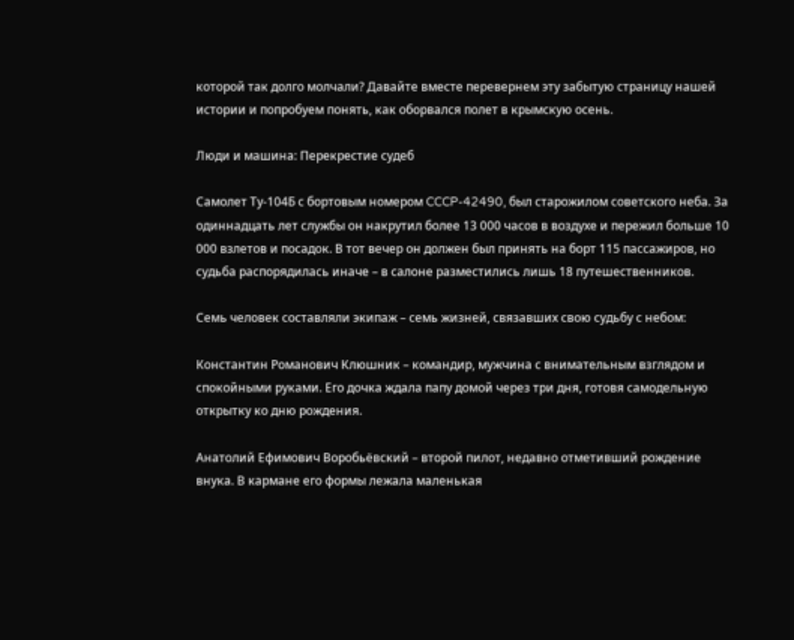которой так долго молчали? Давайте вместе перевернем эту забытую страницу нашей истории и попробуем понять, как оборвался полет в крымскую осень.

Люди и машина: Перекрестие судеб

Самолет Ту-104Б с бортовым номером CCCP-42490, был старожилом советского неба. За одиннадцать лет службы он накрутил более 13 000 часов в воздухе и пережил больше 10 000 взлетов и посадок. В тот вечер он должен был принять на борт 115 пассажиров, но судьба распорядилась иначе – в салоне разместились лишь 18 путешественников.

Семь человек составляли экипаж – семь жизней, связавших свою судьбу с небом:

Константин Романович Клюшник – командир, мужчина с внимательным взглядом и спокойными руками. Его дочка ждала папу домой через три дня, готовя самодельную открытку ко дню рождения.

Анатолий Ефимович Воробьёвский – второй пилот, недавно отметивший рождение внука. В кармане его формы лежала маленькая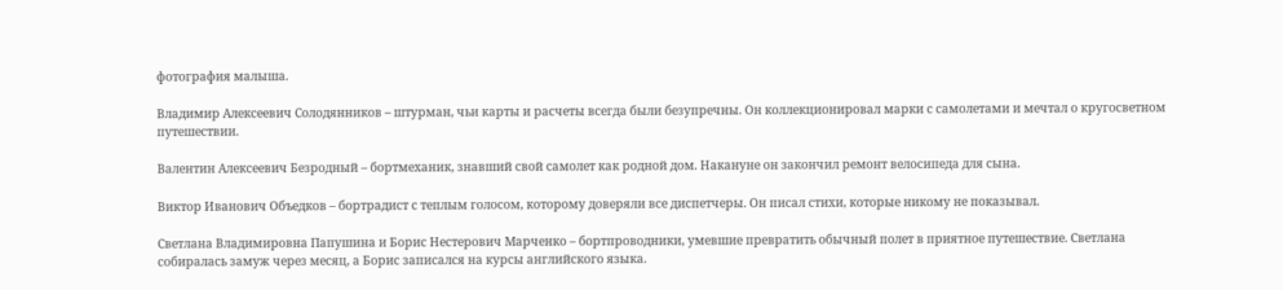фотография малыша.

Владимир Алексеевич Солодянников – штурман, чьи карты и расчеты всегда были безупречны. Он коллекционировал марки с самолетами и мечтал о кругосветном путешествии.

Валентин Алексеевич Безродный – бортмеханик, знавший свой самолет как родной дом. Накануне он закончил ремонт велосипеда для сына.

Виктор Иванович Объедков – бортрадист с теплым голосом, которому доверяли все диспетчеры. Он писал стихи, которые никому не показывал.

Светлана Владимировна Папушина и Борис Нестерович Марченко – бортпроводники, умевшие превратить обычный полет в приятное путешествие. Светлана собиралась замуж через месяц, а Борис записался на курсы английского языка.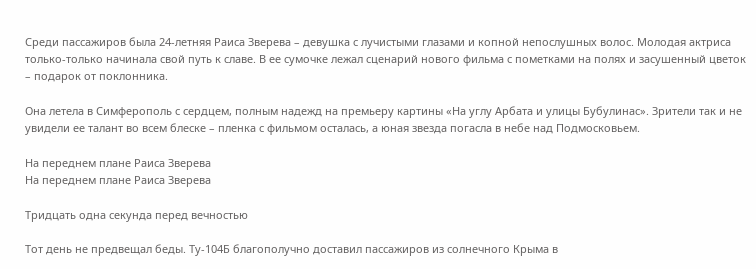Среди пассажиров была 24-летняя Раиса Зверева – девушка с лучистыми глазами и копной непослушных волос. Молодая актриса только-только начинала свой путь к славе. В ее сумочке лежал сценарий нового фильма с пометками на полях и засушенный цветок – подарок от поклонника.

Она летела в Симферополь с сердцем, полным надежд на премьеру картины «На углу Арбата и улицы Бубулинас». Зрители так и не увидели ее талант во всем блеске – пленка с фильмом осталась, а юная звезда погасла в небе над Подмосковьем.

На переднем плане Раиса Зверева
На переднем плане Раиса Зверева

Тридцать одна секунда перед вечностью

Тот день не предвещал беды. Ту-104Б благополучно доставил пассажиров из солнечного Крыма в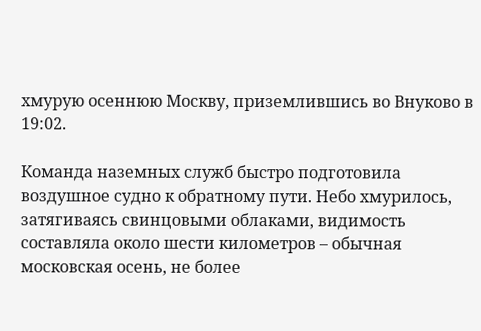хмурую осеннюю Москву, приземлившись во Внуково в 19:02.

Команда наземных служб быстро подготовила воздушное судно к обратному пути. Небо хмурилось, затягиваясь свинцовыми облаками, видимость составляла около шести километров – обычная московская осень, не более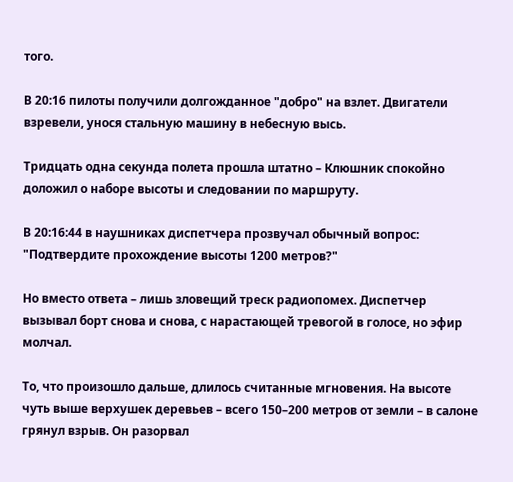того.

В 20:16 пилоты получили долгожданное "добро" на взлет. Двигатели взревели, унося стальную машину в небесную высь.

Тридцать одна секунда полета прошла штатно – Клюшник спокойно доложил о наборе высоты и следовании по маршруту.

В 20:16:44 в наушниках диспетчера прозвучал обычный вопрос: "Подтвердите прохождение высоты 1200 метров?"

Но вместо ответа – лишь зловещий треск радиопомех. Диспетчер вызывал борт снова и снова, с нарастающей тревогой в голосе, но эфир молчал.

То, что произошло дальше, длилось считанные мгновения. На высоте чуть выше верхушек деревьев – всего 150–200 метров от земли – в салоне грянул взрыв. Он разорвал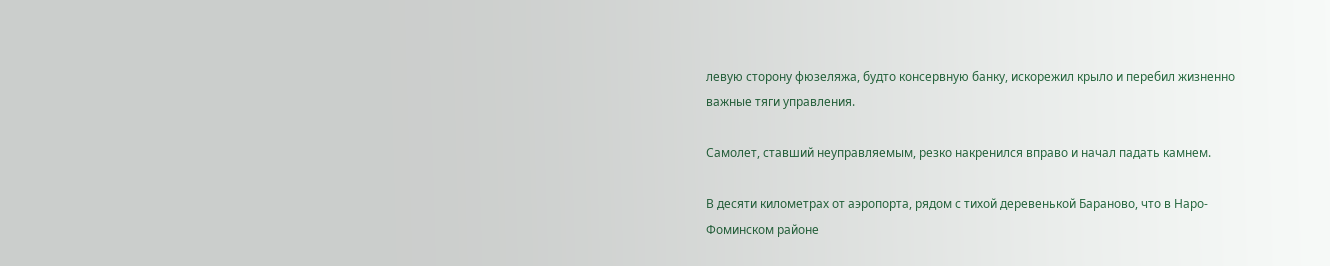левую сторону фюзеляжа, будто консервную банку, искорежил крыло и перебил жизненно важные тяги управления.

Самолет, ставший неуправляемым, резко накренился вправо и начал падать камнем.

В десяти километрах от аэропорта, рядом с тихой деревенькой Бараново, что в Наро-Фоминском районе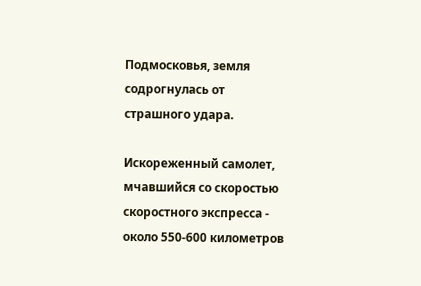Подмосковья, земля содрогнулась от страшного удара.

Искореженный самолет, мчавшийся со скоростью скоростного экспресса - около 550-600 километров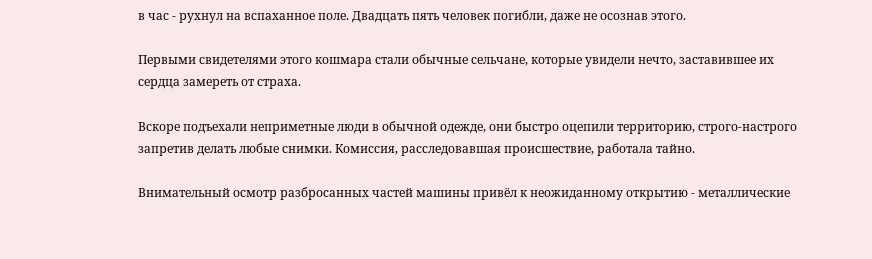в час - рухнул на вспаханное поле. Двадцать пять человек погибли, даже не осознав этого.

Первыми свидетелями этого кошмара стали обычные сельчане, которые увидели нечто, заставившее их сердца замереть от страха.

Вскоре подъехали неприметные люди в обычной одежде, они быстро оцепили территорию, строго-настрого запретив делать любые снимки. Комиссия, расследовавшая происшествие, работала тайно.

Внимательный осмотр разбросанных частей машины привёл к неожиданному открытию - металлические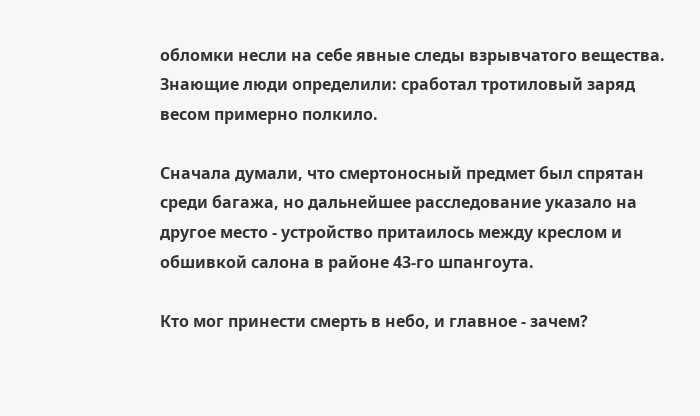обломки несли на себе явные следы взрывчатого вещества. Знающие люди определили: сработал тротиловый заряд весом примерно полкило.

Сначала думали, что смертоносный предмет был спрятан среди багажа, но дальнейшее расследование указало на другое место - устройство притаилось между креслом и обшивкой салона в районе 43-го шпангоута.

Кто мог принести смерть в небо, и главное - зачем?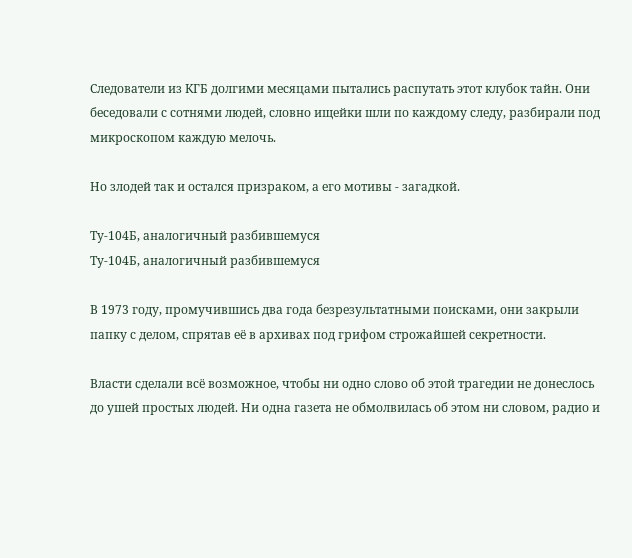Следователи из КГБ долгими месяцами пытались распутать этот клубок тайн. Они беседовали с сотнями людей, словно ищейки шли по каждому следу, разбирали под микроскопом каждую мелочь.

Но злодей так и остался призраком, а его мотивы - загадкой.

Ту-104Б, аналогичный разбившемуся
Ту-104Б, аналогичный разбившемуся

В 1973 году, промучившись два года безрезультатными поисками, они закрыли папку с делом, спрятав её в архивах под грифом строжайшей секретности.

Власти сделали всё возможное, чтобы ни одно слово об этой трагедии не донеслось до ушей простых людей. Ни одна газета не обмолвилась об этом ни словом, радио и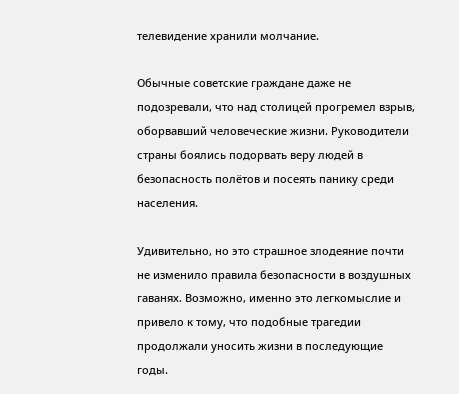телевидение хранили молчание.

Обычные советские граждане даже не подозревали, что над столицей прогремел взрыв, оборвавший человеческие жизни. Руководители страны боялись подорвать веру людей в безопасность полётов и посеять панику среди населения.

Удивительно, но это страшное злодеяние почти не изменило правила безопасности в воздушных гаванях. Возможно, именно это легкомыслие и привело к тому, что подобные трагедии продолжали уносить жизни в последующие годы.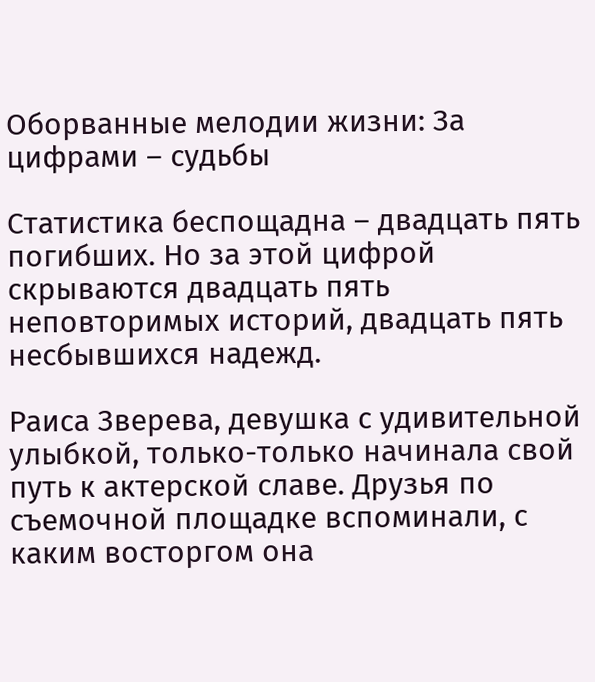Оборванные мелодии жизни: За цифрами – судьбы

Статистика беспощадна – двадцать пять погибших. Но за этой цифрой скрываются двадцать пять неповторимых историй, двадцать пять несбывшихся надежд.

Раиса Зверева, девушка с удивительной улыбкой, только-только начинала свой путь к актерской славе. Друзья по съемочной площадке вспоминали, с каким восторгом она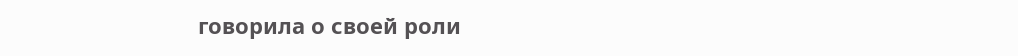говорила о своей роли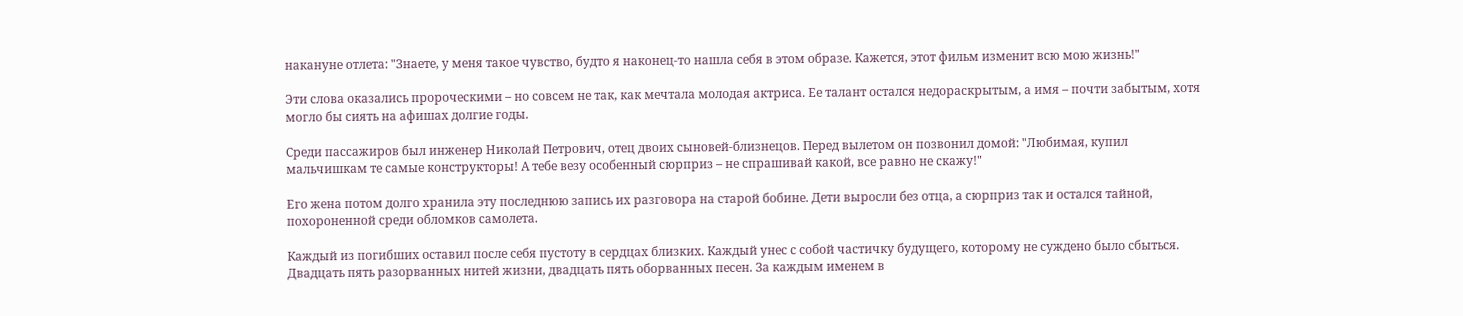накануне отлета: "Знаете, у меня такое чувство, будто я наконец-то нашла себя в этом образе. Кажется, этот фильм изменит всю мою жизнь!"

Эти слова оказались пророческими – но совсем не так, как мечтала молодая актриса. Ее талант остался недораскрытым, а имя – почти забытым, хотя могло бы сиять на афишах долгие годы.

Среди пассажиров был инженер Николай Петрович, отец двоих сыновей-близнецов. Перед вылетом он позвонил домой: "Любимая, купил мальчишкам те самые конструкторы! А тебе везу особенный сюрприз – не спрашивай какой, все равно не скажу!"

Его жена потом долго хранила эту последнюю запись их разговора на старой бобине. Дети выросли без отца, а сюрприз так и остался тайной, похороненной среди обломков самолета.

Каждый из погибших оставил после себя пустоту в сердцах близких. Каждый унес с собой частичку будущего, которому не суждено было сбыться. Двадцать пять разорванных нитей жизни, двадцать пять оборванных песен. За каждым именем в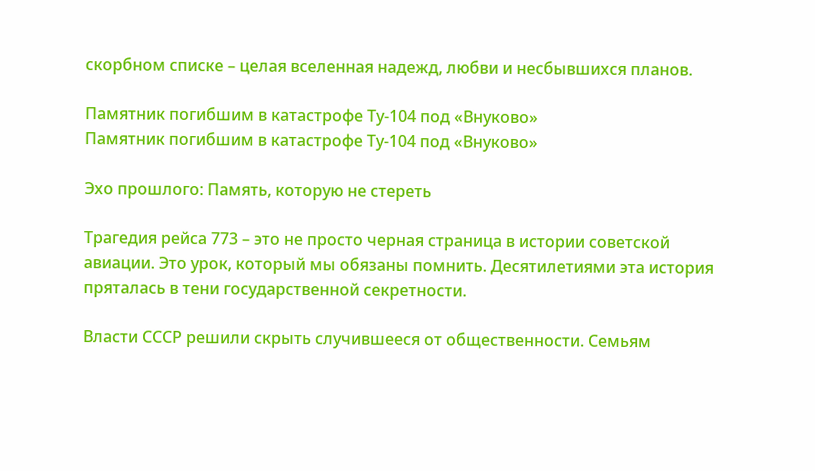скорбном списке – целая вселенная надежд, любви и несбывшихся планов.

Памятник погибшим в катастрофе Ту-104 под «Внуково»
Памятник погибшим в катастрофе Ту-104 под «Внуково»

Эхо прошлого: Память, которую не стереть

Трагедия рейса 773 – это не просто черная страница в истории советской авиации. Это урок, который мы обязаны помнить. Десятилетиями эта история пряталась в тени государственной секретности.

Власти СССР решили скрыть случившееся от общественности. Семьям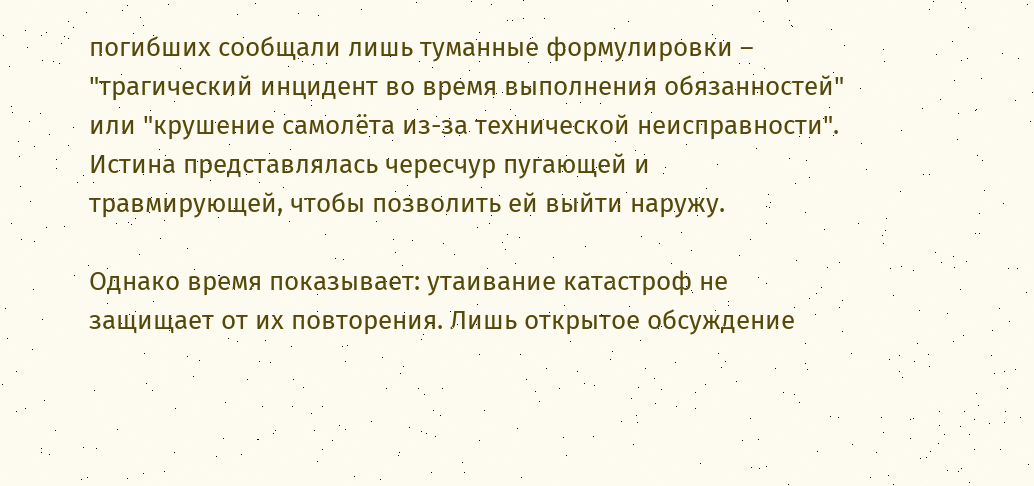погибших сообщали лишь туманные формулировки – "трагический инцидент во время выполнения обязанностей" или "крушение самолёта из-за технической неисправности". Истина представлялась чересчур пугающей и травмирующей, чтобы позволить ей выйти наружу.

Однако время показывает: утаивание катастроф не защищает от их повторения. Лишь открытое обсуждение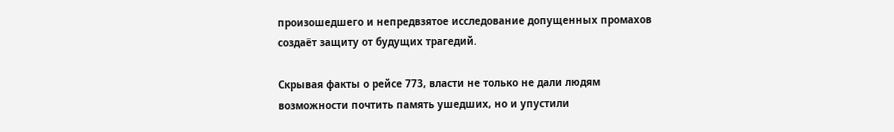произошедшего и непредвзятое исследование допущенных промахов создаёт защиту от будущих трагедий.

Скрывая факты о рейсе 773, власти не только не дали людям возможности почтить память ушедших, но и упустили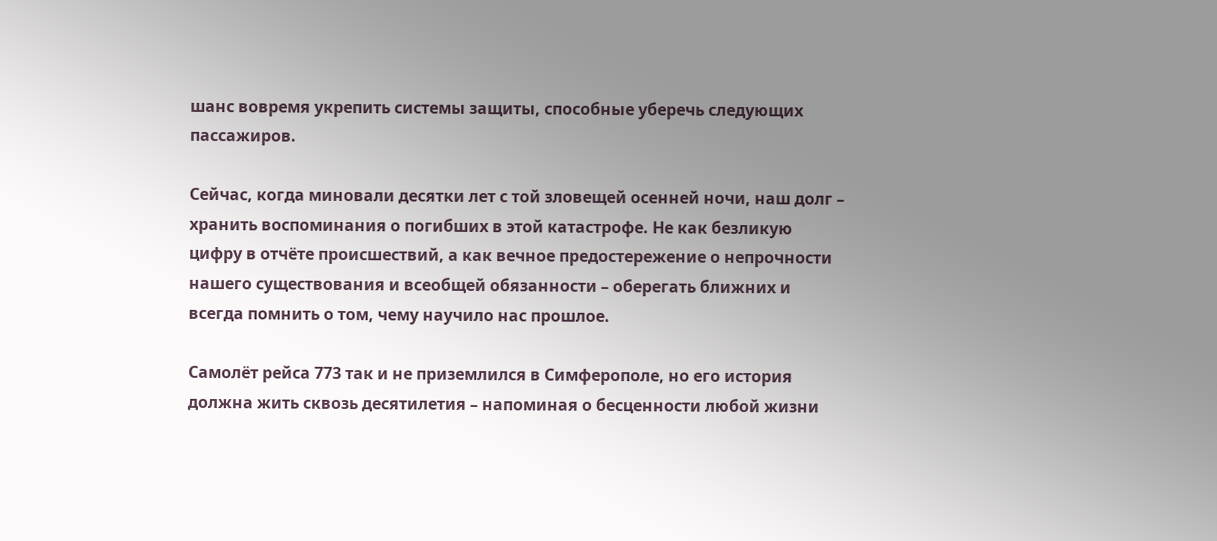шанс вовремя укрепить системы защиты, способные уберечь следующих пассажиров.

Сейчас, когда миновали десятки лет с той зловещей осенней ночи, наш долг – хранить воспоминания о погибших в этой катастрофе. Не как безликую цифру в отчёте происшествий, а как вечное предостережение о непрочности нашего существования и всеобщей обязанности – оберегать ближних и всегда помнить о том, чему научило нас прошлое.

Самолёт рейса 773 так и не приземлился в Симферополе, но его история должна жить сквозь десятилетия – напоминая о бесценности любой жизни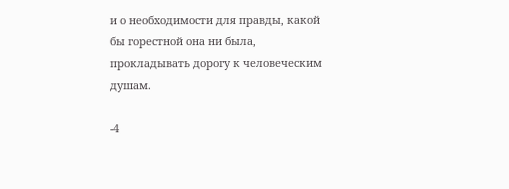и о необходимости для правды, какой бы горестной она ни была, прокладывать дорогу к человеческим душам.

-4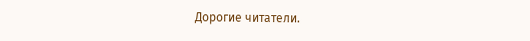Дорогие читатели.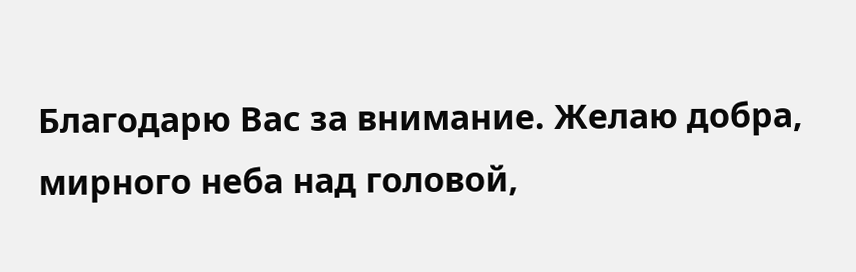Благодарю Вас за внимание. Желаю добра, мирного неба над головой,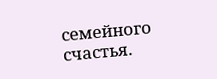семейного счастья.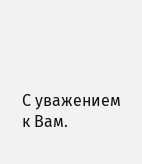С уважением к Вам.